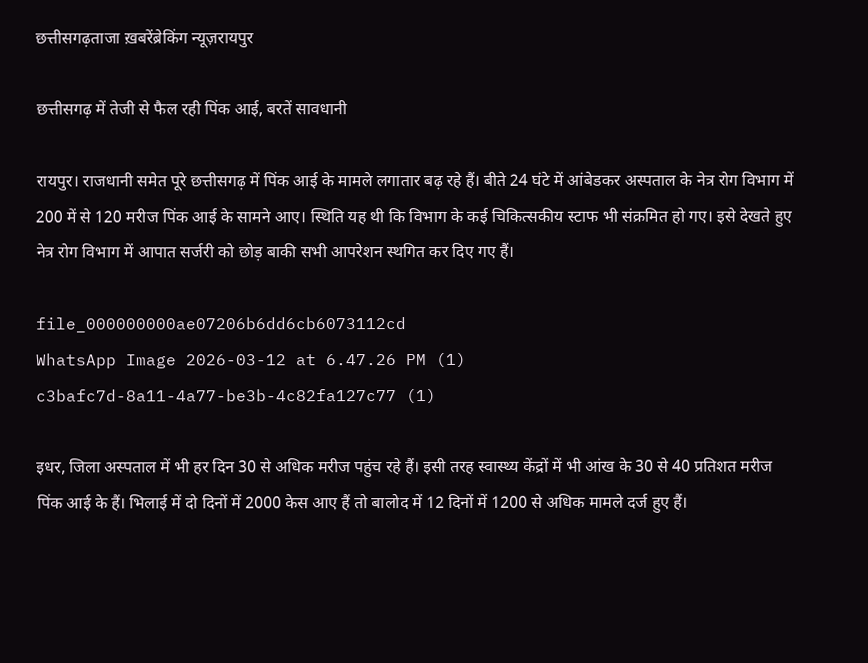छत्तीसगढ़ताजा ख़बरेंब्रेकिंग न्यूज़रायपुर

छत्तीसगढ़ में तेजी से फैल रही पिंक आई, बरतें सावधानी

रायपुर। राजधानी समेत पूरे छत्तीसगढ़ में पिंक आई के मामले लगातार बढ़ रहे हैं। बीते 24 घंटे में आंबेडकर अस्पताल के नेत्र रोग विभाग में 200 में से 120 मरीज पिंक आई के सामने आए। स्थिति यह थी कि विभाग के कई चिकित्सकीय स्टाफ भी संक्रमित हो गए। इसे देखते हुए नेत्र रोग विभाग में आपात सर्जरी को छोड़ बाकी सभी आपरेशन स्थगित कर दिए गए हैं।

file_000000000ae07206b6dd6cb6073112cd
WhatsApp Image 2026-03-12 at 6.47.26 PM (1)
c3bafc7d-8a11-4a77-be3b-4c82fa127c77 (1)

इधर, जिला अस्पताल में भी हर दिन 30 से अधिक मरीज पहुंच रहे हैं। इसी तरह स्वास्थ्य केंद्रों में भी आंख के 30 से 40 प्रतिशत मरीज पिंक आई के हैं। भिलाई में दो दिनों में 2000 केस आए हैं तो बालोद में 12 दिनों में 1200 से अधिक मामले दर्ज हुए हैं।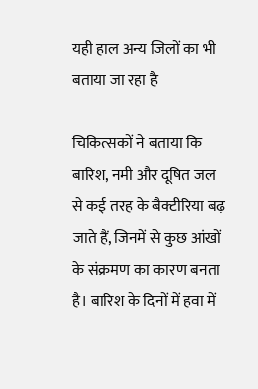यही हाल अन्य जिलों का भी बताया जा रहा है

चिकित्सकों ने बताया कि बारिश, नमी और दूषित जल से कई तरह के बैक्टीरिया बढ़ जाते हैं, जिनमें से कुछ आंखों के संक्रमण का कारण बनता है। बारिश के दिनों में हवा में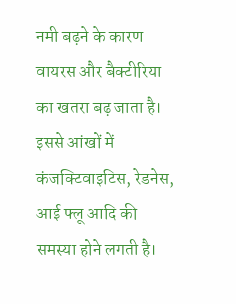नमी बढ़ने के कारण वायरस और बैक्टीरिया का खतरा बढ़ जाता है। इससे आंखों में कंजक्टिवाइटिस, रेडनेस, आई फ्लू आदि की समस्या होने लगती है।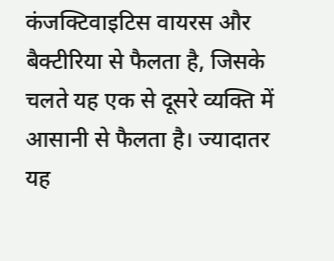कंजक्टिवाइटिस वायरस और बैक्टीरिया से फैलता है, जिसके चलते यह एक से दूसरे व्यक्ति में आसानी से फैलता है। ज्यादातर यह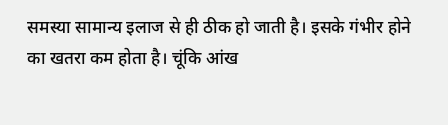समस्या सामान्य इलाज से ही ठीक हो जाती है। इसके गंभीर होने का खतरा कम होता है। चूंकि आंख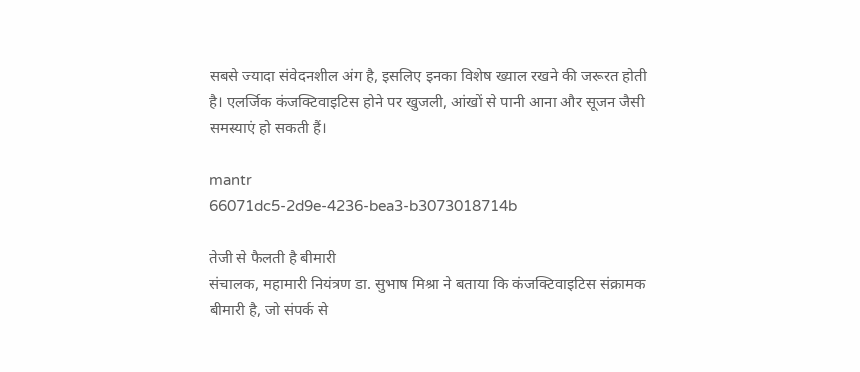सबसे ज्यादा संवेदनशील अंग है, इसलिए इनका विशेष ख्याल रखने की जरूरत होती है। एलर्जिक कंजक्टिवाइटिस होने पर खुजली, आंखों से पानी आना और सूजन जैसी समस्याएं हो सकती हैं।

mantr
66071dc5-2d9e-4236-bea3-b3073018714b

तेजी से फैलती है बीमारी
संचालक, महामारी नियंत्रण डा. सुभाष मिश्रा ने बताया कि कंजक्टिवाइटिस संक्रामक बीमारी है, जो संपर्क से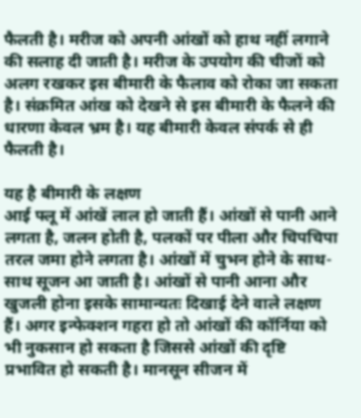फैलती है। मरीज को अपनी आंखों को हाथ नहीं लगाने की सलाह दी जाती है। मरीज के उपयोग की चीजों को अलग रखकर इस बीमारी के फैलाव को रोका जा सकता है। संक्रमित आंख को देखने से इस बीमारी के फैलने की धारणा केवल भ्रम है। यह बीमारी केवल संपर्क से ही फैलती है।

यह है बीमारी के लक्षण
आई फ्लू में आंखें लाल हो जाती हैं। आंखों से पानी आने लगता है, जलन होती है, पलकों पर पीला और चिपचिपा तरल जमा होने लगता है। आंखों में चुभन होने के साथ-साथ सूजन आ जाती है। आंखों से पानी आना और खुजली होना इसके सामान्यतः दिखाई देने वाले लक्षण हैं। अगर इन्फेक्शन गहरा हो तो आंखों की कॉर्निया को भी नुकसान हो सकता है जिससे आंखों की दृष्टि प्रभावित हो सकती है। मानसून सीजन में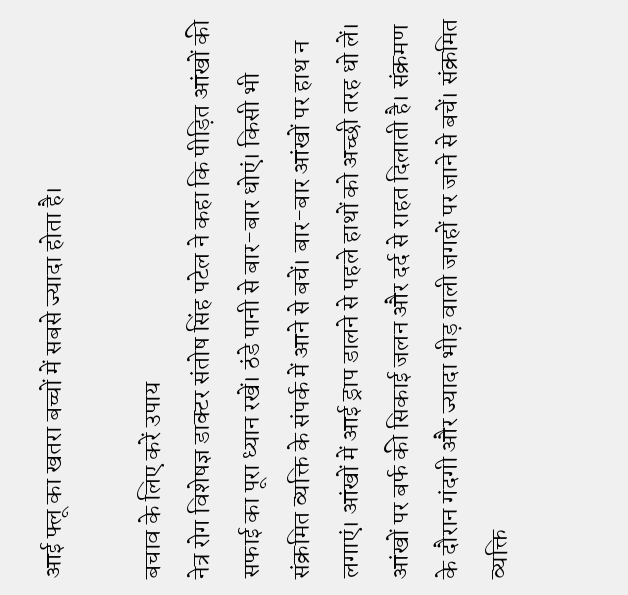आई फ्लू का खतरा बच्चों में सबसे ज्यादा होता है।

बचाव के लिए करें उपाय
नेत्र रोग विशेषज्ञ डाक्टर संतोष सिंह पटेल ने कहा कि पीड़ित आंखों की सफाई का पूरा ध्यान रखें। ठंडे पानी से बार-बार धोएं। किसी भी संक्रमित व्यक्ति के संपर्क में आने से बचें। बार-बार आंखों पर हाथ न लगाएं। आंखों में आई ड्राप डालने से पहले हाथों को अच्छी तरह धो लें। आंखों पर बर्फ की सिकाई जलन और दर्द से राहत दिलाती है। संक्रमण के दौरान गंदगी और ज्यादा भीड़ वाली जगहों पर जाने से बचें। संक्रमित व्यक्ति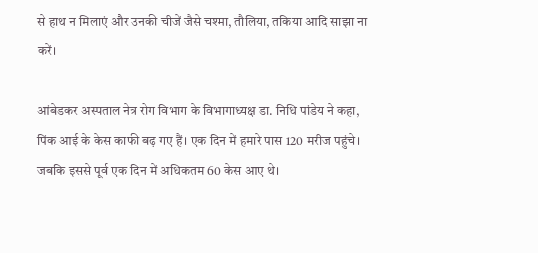से हाथ न मिलाएं और उनकी चीजें जैसे चश्मा, तौलिया, तकिया आदि साझा ना करें।

आंबेडकर अस्पताल नेत्र रोग विभाग के विभागाध्यक्ष डा. निधि पांडेय ने कहा, पिंक आई के केस काफी बढ़ गए हैं। एक दिन में हमारे पास 120 मरीज पहुंचे। जबकि इससे पूर्व एक दिन में अधिकतम 60 केस आए थे।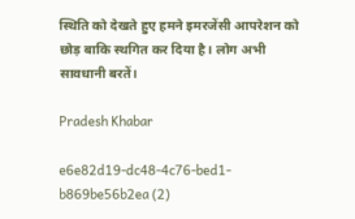स्थिति को देखते हुए हमने इमरजेंसी आपरेशन को छोड़ बाकि स्थगित कर दिया है। लोग अभी सावधानी बरतें।

Pradesh Khabar

e6e82d19-dc48-4c76-bed1-b869be56b2ea (2)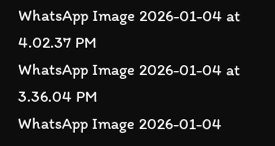WhatsApp Image 2026-01-04 at 4.02.37 PM
WhatsApp Image 2026-01-04 at 3.36.04 PM
WhatsApp Image 2026-01-04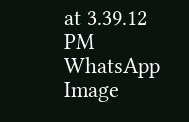at 3.39.12 PM
WhatsApp Image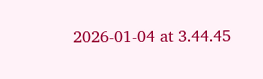2026-01-04 at 3.44.45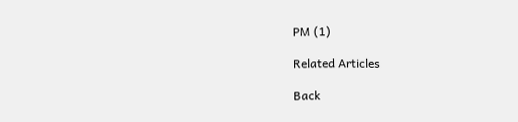PM (1)

Related Articles

Back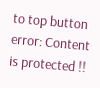to top button
error: Content is protected !!